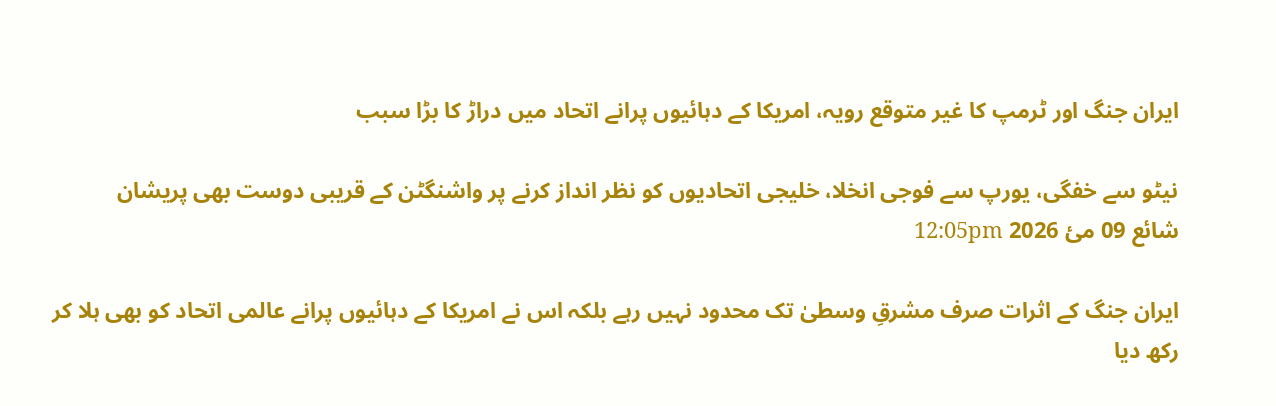ایران جنگ اور ٹرمپ کا غیر متوقع رویہ، امریکا کے دہائیوں پرانے اتحاد میں دراڑ کا بڑا سبب

نیٹو سے خفگی، یورپ سے فوجی انخلا، خلیجی اتحادیوں کو نظر انداز کرنے پر واشنگٹن کے قریبی دوست بھی پریشان
شائع 09 مئ 2026 12:05pm

ایران جنگ کے اثرات صرف مشرقِ وسطیٰ تک محدود نہیں رہے بلکہ اس نے امریکا کے دہائیوں پرانے عالمی اتحاد کو بھی ہلا کر رکھ دیا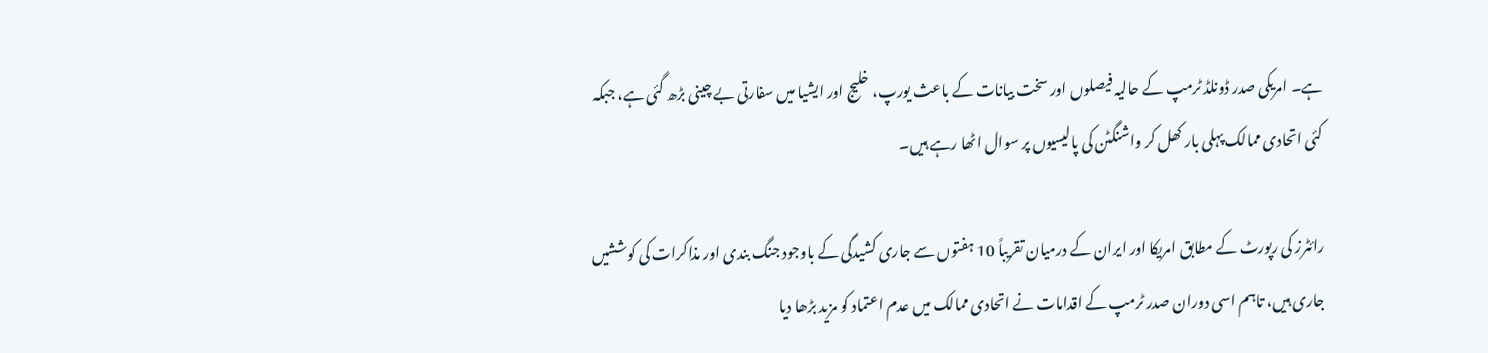ہے۔ امریکی صدر ڈونلڈ ٹرمپ کے حالیہ فیصلوں اور سخت بیانات کے باعث یورپ، خلیج اور ایشیا میں سفارتی بے چینی بڑھ گئی ہے، جبکہ کئی اتحادی ممالک پہلی بار کھل کر واشنگٹن کی پالیسیوں پر سوال اٹھا رہے ہیں۔

رائٹرز کی رپورٹ کے مطابق امریکا اور ایران کے درمیان تقریباً 10 ہفتوں سے جاری کشیدگی کے باوجود جنگ بندی اور مذاکرات کی کوششیں جاری ہیں، تاہم اسی دوران صدر ٹرمپ کے اقدامات نے اتحادی ممالک میں عدم اعتماد کو مزید بڑھا دیا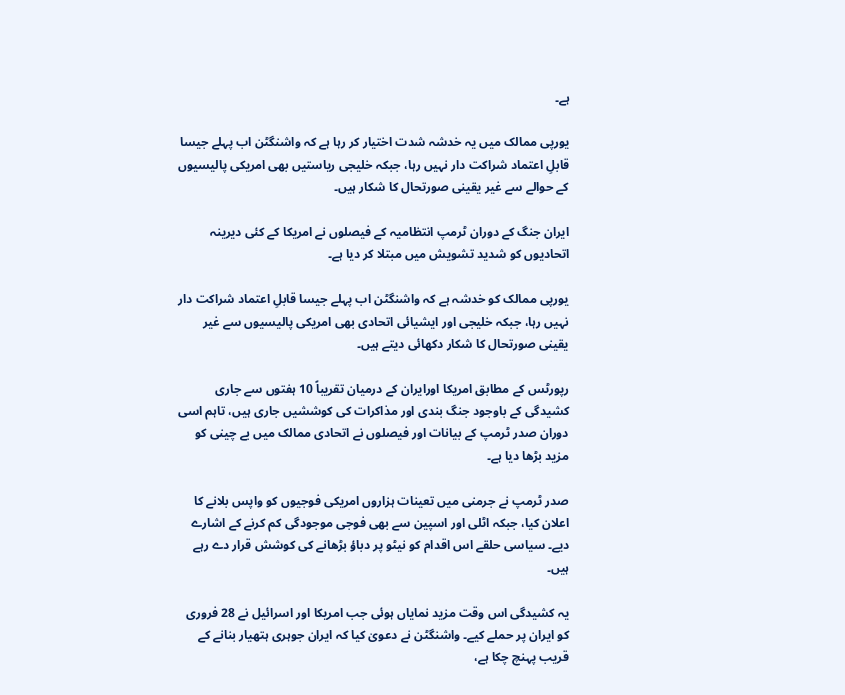ہے۔

یورپی ممالک میں یہ خدشہ شدت اختیار کر رہا ہے کہ واشنگٹن اب پہلے جیسا قابلِ اعتماد شراکت دار نہیں رہا، جبکہ خلیجی ریاستیں بھی امریکی پالیسیوں کے حوالے سے غیر یقینی صورتحال کا شکار ہیں۔

ایران جنگ کے دوران ٹرمپ انتظامیہ کے فیصلوں نے امریکا کے کئی دیرینہ اتحادیوں کو شدید تشویش میں مبتلا کر دیا ہے۔

یورپی ممالک کو خدشہ ہے کہ واشنگٹن اب پہلے جیسا قابلِ اعتماد شراکت دار نہیں رہا، جبکہ خلیجی اور ایشیائی اتحادی بھی امریکی پالیسیوں سے غیر یقینی صورتحال کا شکار دکھائی دیتے ہیں۔

رپورٹس کے مطابق امریکا اورایران کے درمیان تقریباً 10 ہفتوں سے جاری کشیدگی کے باوجود جنگ بندی اور مذاکرات کی کوششیں جاری ہیں، تاہم اسی دوران صدر ٹرمپ کے بیانات اور فیصلوں نے اتحادی ممالک میں بے چینی کو مزید بڑھا دیا ہے۔

صدر ٹرمپ نے جرمنی میں تعینات ہزاروں امریکی فوجیوں کو واپس بلانے کا اعلان کیا، جبکہ اٹلی اور اسپین سے بھی فوجی موجودگی کم کرنے کے اشارے دیے۔ سیاسی حلقے اس اقدام کو نیٹو پر دباؤ بڑھانے کی کوشش قرار دے رہے ہیں۔

یہ کشیدگی اس وقت مزید نمایاں ہوئی جب امریکا اور اسرائیل نے 28 فروری کو ایران پر حملے کیے۔ واشنگٹن نے دعویٰ کیا کہ ایران جوہری ہتھیار بنانے کے قریب پہنچ چکا ہے،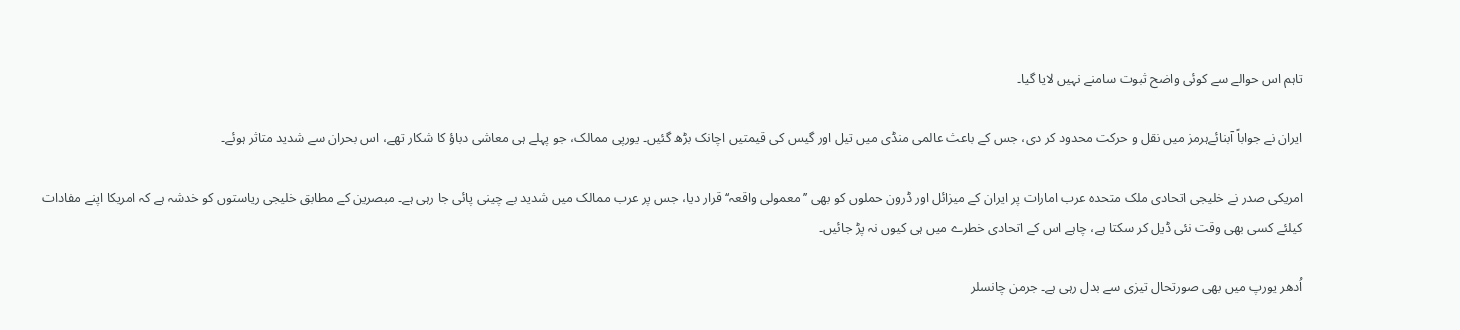تاہم اس حوالے سے کوئی واضح ثبوت سامنے نہیں لایا گیا۔

ایران نے جواباً آبنائےہرمز میں نقل و حرکت محدود کر دی، جس کے باعث عالمی منڈی میں تیل اور گیس کی قیمتیں اچانک بڑھ گئیں۔ یورپی ممالک، جو پہلے ہی معاشی دباؤ کا شکار تھے، اس بحران سے شدید متاثر ہوئے۔

امریکی صدر نے خلیجی اتحادی ملک متحدہ عرب امارات پر ایران کے میزائل اور ڈرون حملوں کو بھی ’’معمولی واقعہ‘‘ قرار دیا، جس پر عرب ممالک میں شدید بے چینی پائی جا رہی ہے۔ مبصرین کے مطابق خلیجی ریاستوں کو خدشہ ہے کہ امریکا اپنے مفادات کیلئے کسی بھی وقت نئی ڈیل کر سکتا ہے، چاہے اس کے اتحادی خطرے میں ہی کیوں نہ پڑ جائیں۔

اُدھر یورپ میں بھی صورتحال تیزی سے بدل رہی ہے۔ جرمن چانسلر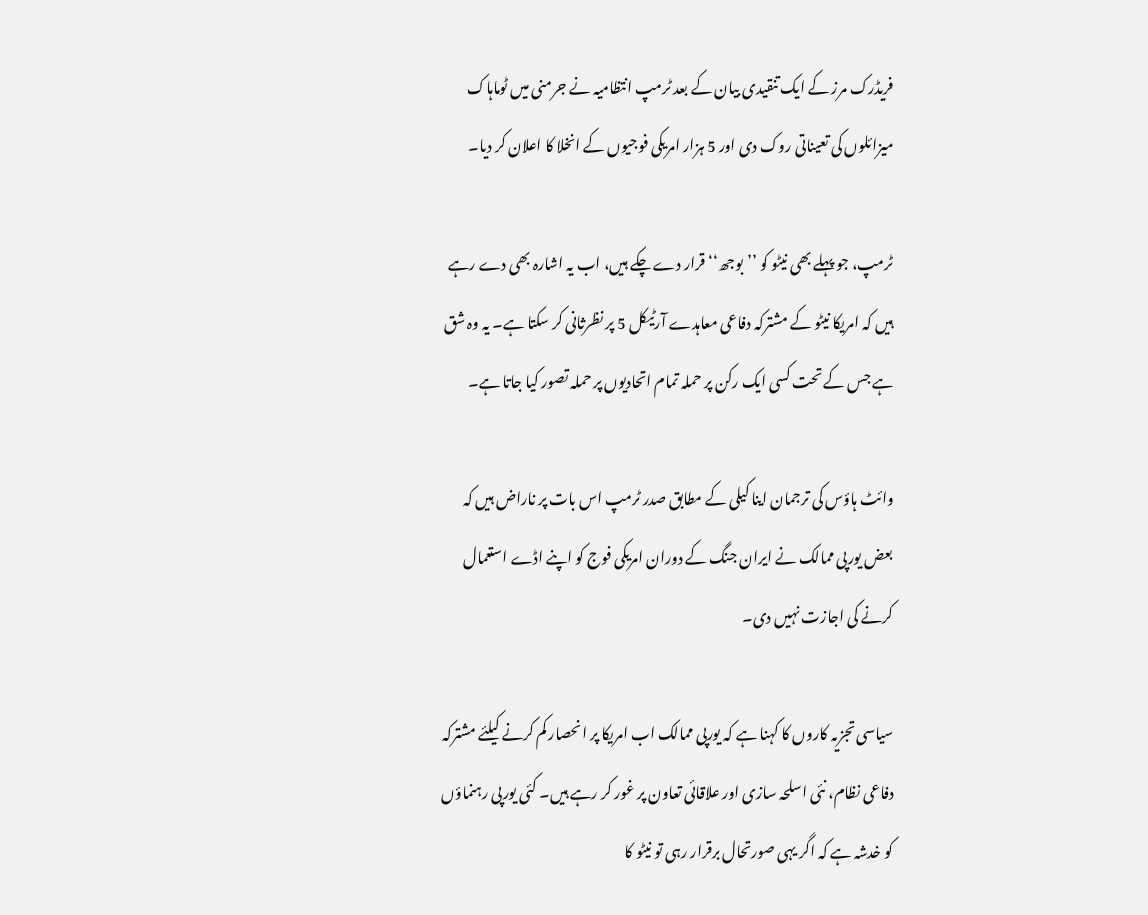فریڈرک مرز کے ایک تنقیدی بیان کے بعد ٹرمپ انتظامیہ نے جرمنی میں ٹوماہاک میزائلوں کی تعیناتی روک دی اور 5 ہزار امریکی فوجیوں کے انخلا کا اعلان کر دیا۔

ٹرمپ، جو پہلے بھی نیٹو کو ’’بوجھ‘‘ قرار دے چکے ہیں، اب یہ اشارہ بھی دے رہے ہیں کہ امریکا نیٹو کے مشترکہ دفاعی معاہدے آرٹیکل 5 پر نظرثانی کر سکتا ہے۔ یہ وہ شق ہے جس کے تحت کسی ایک رکن پر حملہ تمام اتحادیوں پر حملہ تصور کیا جاتا ہے۔

وائٹ ہاؤس کی ترجمان اینا کیلی کے مطابق صدر ٹرمپ اس بات پر ناراض ہیں کہ بعض یورپی ممالک نے ایران جنگ کے دوران امریکی فوج کو اپنے اڈے استعمال کرنے کی اجازت نہیں دی۔

سیاسی تجزیہ کاروں کا کہنا ہے کہ یورپی ممالک اب امریکا پر انحصار کم کرنے کیلئے مشترکہ دفاعی نظام، نئی اسلحہ سازی اور علاقائی تعاون پر غور کر رہے ہیں۔ کئی یورپی رہنماؤں کو خدشہ ہے کہ اگر یہی صورتحال برقرار رہی تو نیٹو کا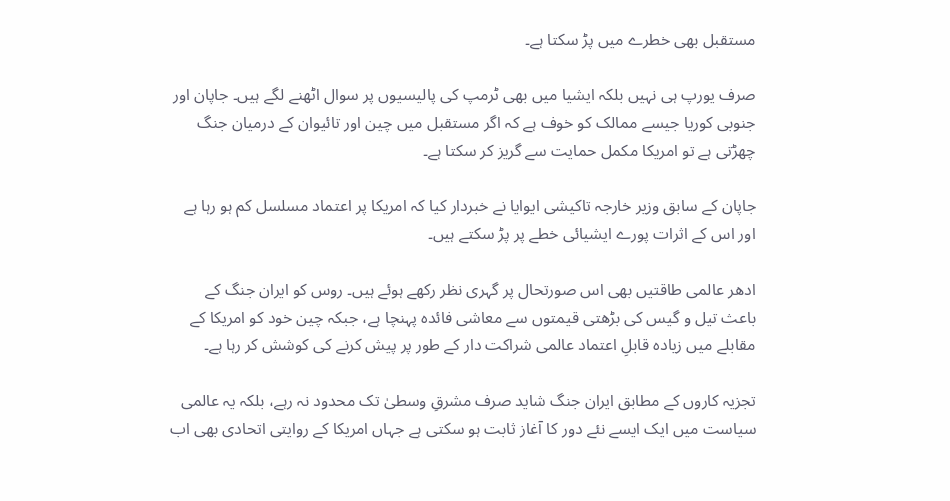مستقبل بھی خطرے میں پڑ سکتا ہے۔

صرف یورپ ہی نہیں بلکہ ایشیا میں بھی ٹرمپ کی پالیسیوں پر سوال اٹھنے لگے ہیں۔ جاپان اور جنوبی کوریا جیسے ممالک کو خوف ہے کہ اگر مستقبل میں چین اور تائیوان کے درمیان جنگ چھڑتی ہے تو امریکا مکمل حمایت سے گریز کر سکتا ہے۔

جاپان کے سابق وزیر خارجہ تاکیشی ایوایا نے خبردار کیا کہ امریکا پر اعتماد مسلسل کم ہو رہا ہے اور اس کے اثرات پورے ایشیائی خطے پر پڑ سکتے ہیں۔

ادھر عالمی طاقتیں بھی اس صورتحال پر گہری نظر رکھے ہوئے ہیں۔ روس کو ایران جنگ کے باعث تیل و گیس کی بڑھتی قیمتوں سے معاشی فائدہ پہنچا ہے، جبکہ چین خود کو امریکا کے مقابلے میں زیادہ قابلِ اعتماد عالمی شراکت دار کے طور پر پیش کرنے کی کوشش کر رہا ہے۔

تجزیہ کاروں کے مطابق ایران جنگ شاید صرف مشرقِ وسطیٰ تک محدود نہ رہے، بلکہ یہ عالمی سیاست میں ایک ایسے نئے دور کا آغاز ثابت ہو سکتی ہے جہاں امریکا کے روایتی اتحادی بھی اب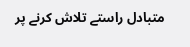متبادل راستے تلاش کرنے پر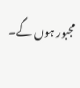مجبور ہوں گے۔